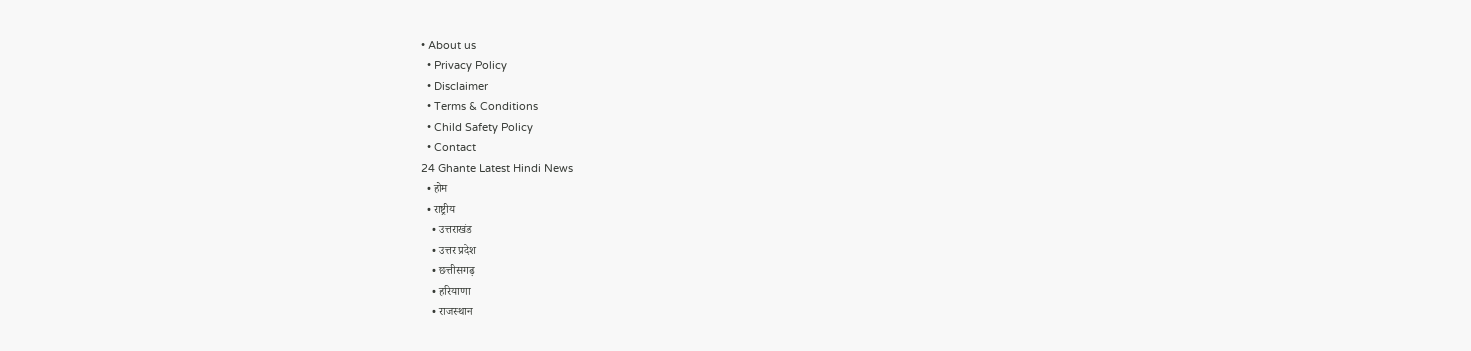• About us
  • Privacy Policy
  • Disclaimer
  • Terms & Conditions
  • Child Safety Policy
  • Contact
24 Ghante Latest Hindi News
  • होम
  • राष्ट्रीय
    • उत्तराखंड
    • उत्तर प्रदेश
    • छत्तीसगढ़
    • हरियाणा
    • राजस्थान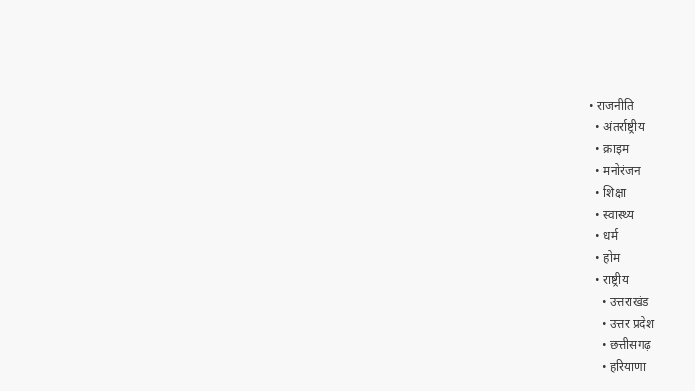• राजनीति
  • अंतर्राष्ट्रीय
  • क्राइम
  • मनोरंजन
  • शिक्षा
  • स्वास्थ्य
  • धर्म
  • होम
  • राष्ट्रीय
    • उत्तराखंड
    • उत्तर प्रदेश
    • छत्तीसगढ़
    • हरियाणा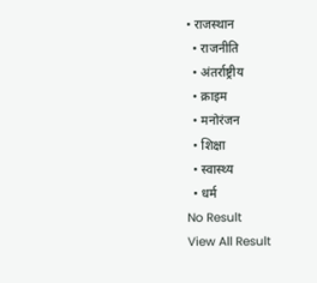• राजस्थान
  • राजनीति
  • अंतर्राष्ट्रीय
  • क्राइम
  • मनोरंजन
  • शिक्षा
  • स्वास्थ्य
  • धर्म
No Result
View All Result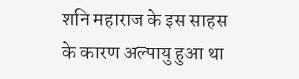शनि महाराज के इस साहस के कारण अल्पायु हुआ था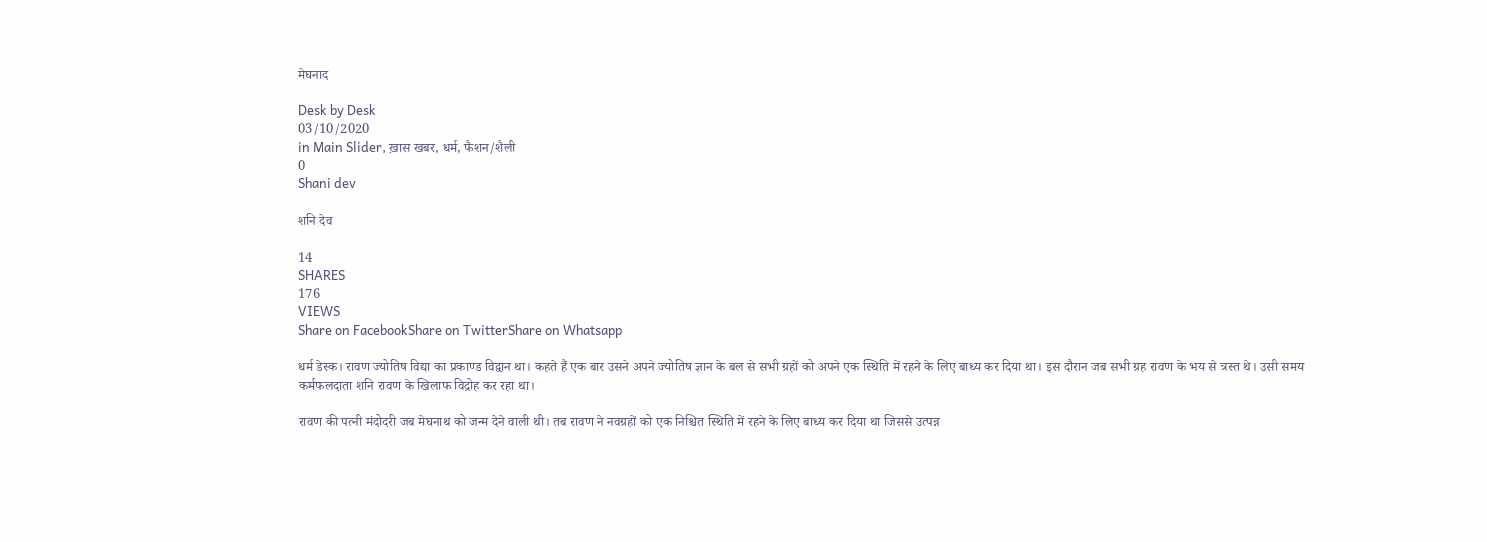मेघनाद

Desk by Desk
03/10/2020
in Main Slider, ख़ास खबर, धर्म, फैशन/शैली
0
Shani dev

शनि देव

14
SHARES
176
VIEWS
Share on FacebookShare on TwitterShare on Whatsapp

धर्म डेस्क। रावण ज्योतिष विद्या का प्रकाण्ड विद्वान था। कहते हैं एक बार उसने अपने ज्योतिष ज्ञान के बल से सभी ग्रहों को अपने एक स्थिति में रहने के लिए बाध्य कर दिया था। इस दौरान जब सभी ग्रह रावण के भय से त्रस्त थे। उसी समय कर्मफलदाता शनि रावण के खिलाफ विद्रोह कर रहा था।

रावण की पत्नी मंदोदरी जब मेघनाथ को जन्म देने वाली थी। तब रावण ने नवग्रहों को एक निश्चित स्थिति में रहने के लिए बाध्य कर दिया था जिससे उत्पन्न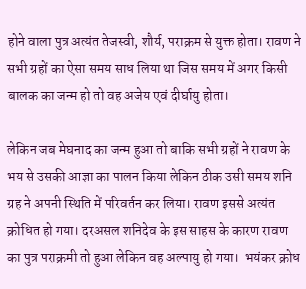होने वाला पुत्र अत्यंत तेजस्वी, शौर्य, पराक्रम से युक्त होता। रावण ने सभी ग्रहों का ऐसा समय साध लिया था जिस समय में अगर किसी बालक का जन्म हो तो वह अजेय एवं दीर्घायु होता।

लेकिन जब मेघनाद का जन्म हुआ तो बाकि सभी ग्रहों ने रावण के भय से उसकी आज्ञा का पालन किया लेकिन ठीक उसी समय शनि ग्रह ने अपनी स्थिति में परिवर्तन कर लिया। रावण इससे अत्यंत क्रोधित हो गया। दरअसल शनिदेव के इस साहस के कारण रावण का पुत्र पराक्रमी तो हुआ लेकिन वह अल्पायु हो गया।  भयंकर क्रोध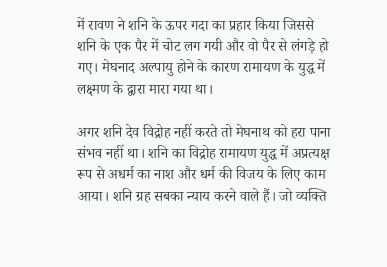में रावण ने शनि के ऊपर गदा का प्रहार किया जिससे शनि के एक पैर में चोट लग गयी और वो पैर से लंगड़े हो गए। मेघनाद अल्पायु होने के कारण रामायण के युद्ध में लक्ष्मण के द्वारा मारा गया था।

अगर शनि देव विद्रोह नहीं करते तो मेघनाथ को हरा पाना संभव नहीं था। शनि का विद्रोह रामायण युद्ध में अप्रत्यक्ष रूप से अधर्म का नाश और धर्म की विजय के लिए काम आया। शनि ग्रह सबका न्याय करने वाले हैं। जो व्यक्ति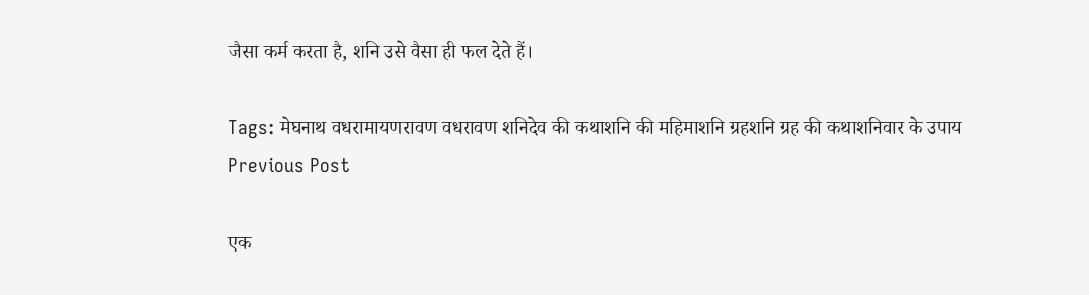जैसा कर्म करता है, शनि उसे वैसा ही फल देते हैं।

Tags: मेघनाथ वधरामायणरावण वधरावण शनिदेव की कथाशनि की महिमाशनि ग्रहशनि ग्रह की कथाशनिवार के उपाय
Previous Post

एक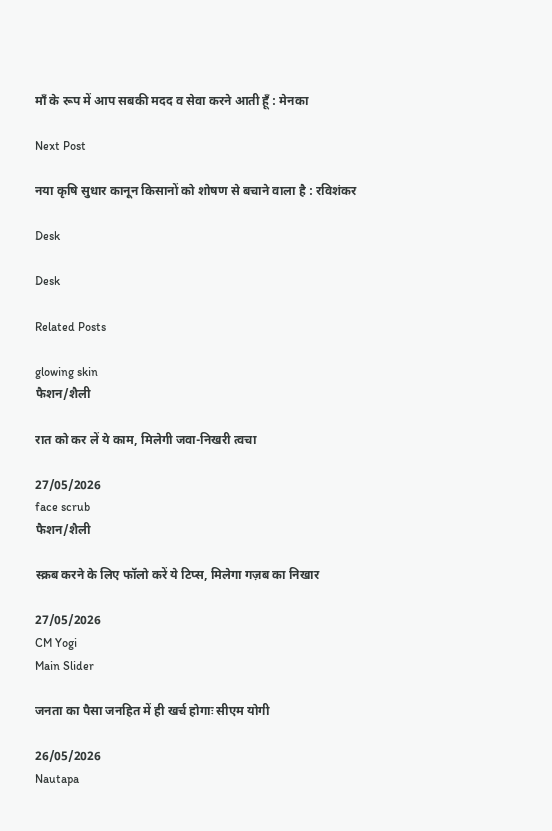माँ के रूप में आप सबकी मदद व सेवा करने आती हूँ : मेनका

Next Post

नया कृषि सुधार कानून किसानों को शोषण से बचाने वाला है : रविशंकर

Desk

Desk

Related Posts

glowing skin
फैशन/शैली

रात को कर लें ये काम, मिलेगी जवा-निखरी त्वचा

27/05/2026
face scrub
फैशन/शैली

स्क्रब करने के लिए फॉलो करें ये टिप्स, मिलेगा गज़ब का निखार

27/05/2026
CM Yogi
Main Slider

जनता का पैसा जनहित में ही खर्च होगाः सीएम योगी

26/05/2026
Nautapa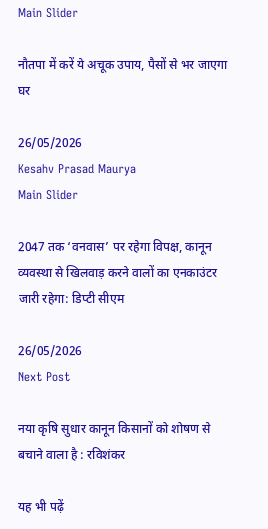Main Slider

नौतपा में करें ये अचूक उपाय, पैसों से भर जाएगा घर

26/05/2026
Kesahv Prasad Maurya
Main Slider

2047 तक ‘वनवास’ पर रहेगा विपक्ष, कानून व्यवस्था से खिलवाड़ करने वालों का एनकाउंटर जारी रहेगा: डिप्टी सीएम

26/05/2026
Next Post

नया कृषि सुधार कानून किसानों को शोषण से बचाने वाला है : रविशंकर

यह भी पढ़ें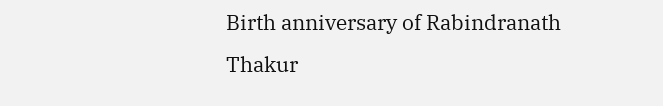Birth anniversary of Rabindranath Thakur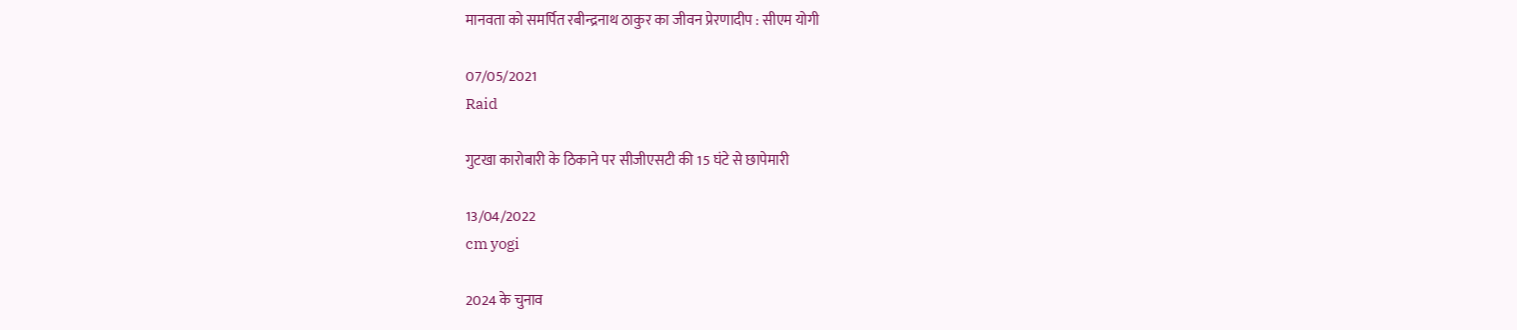मानवता को समर्पित रबीन्द्रनाथ ठाकुर का जीवन प्रेरणादीप : सीएम योगी

07/05/2021
Raid

गुटखा कारोबारी के ठिकाने पर सीजीएसटी की 15 घंटे से छापेमारी

13/04/2022
cm yogi

2024 के चुनाव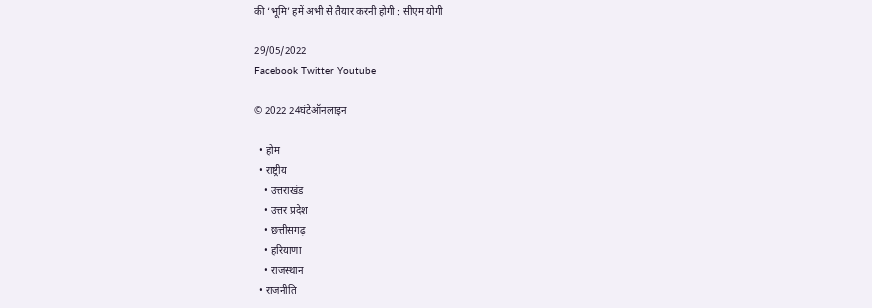की ‘भूमि’ हमें अभी से तैयार करनी होगी : सीएम योगी

29/05/2022
Facebook Twitter Youtube

© 2022 24घंटेऑनलाइन

  • होम
  • राष्ट्रीय
    • उत्तराखंड
    • उत्तर प्रदेश
    • छत्तीसगढ़
    • हरियाणा
    • राजस्थान
  • राजनीति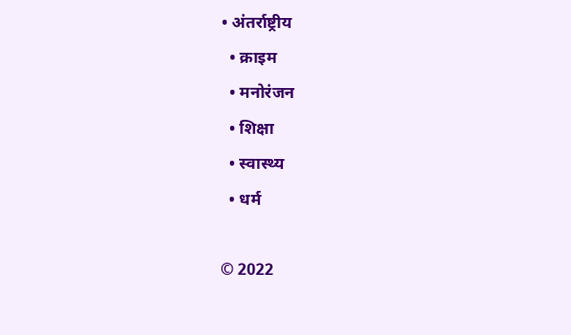• अंतर्राष्ट्रीय
  • क्राइम
  • मनोरंजन
  • शिक्षा
  • स्वास्थ्य
  • धर्म

© 2022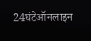24घंटेऑनलाइन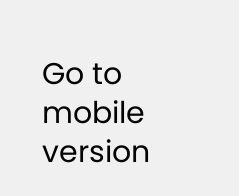Go to mobile version